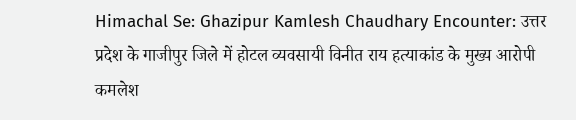Himachal Se: Ghazipur Kamlesh Chaudhary Encounter: उत्तर प्रदेश के गाजीपुर जिले में होटल व्यवसायी विनीत राय हत्याकांड के मुख्य आरोपी कमलेश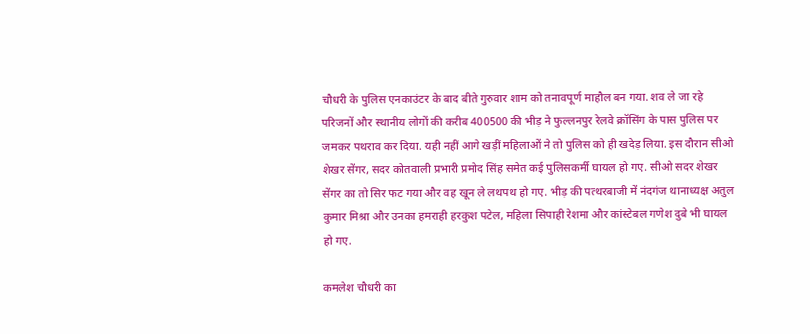चौधरी के पुलिस एनकाउंटर के बाद बीते गुरुवार शाम को तनावपूर्ण माहौल बन गया. शव ले जा रहे परिजनों और स्थानीय लोगों की करीब 400500 की भीड़ ने फुल्लनपुर रेलवे क्रॉसिंग के पास पुलिस पर जमकर पथराव कर दिया. यही नहीं आगे खड़ीं महिलाओं ने तो पुलिस को ही खदेड़ लिया. इस दौरान सीओ शेखर सेंगर, सदर कोतवाली प्रभारी प्रमोद सिंह समेत कई पुलिसकर्मी घायल हो गए. सीओ सदर शेखर सेंगर का तो सिर फट गया और वह खून ले लथपथ हो गए. भीड़ की पत्थरबाजी में नंदगंज थानाध्यक्ष अतुल कुमार मिश्रा और उनका हमराही हरकुश पटेल, महिला सिपाही रेशमा और कांस्टेबल गणेश दुबे भी घायल हो गए.

कमलेश चौधरी का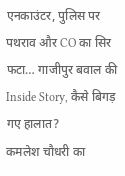एनकाउंटर, पुलिस पर पथराव और CO का सिर फटा… गाजीपुर बवाल की Inside Story, कैसे बिगड़ गए हालात?
कमलेश चौधरी का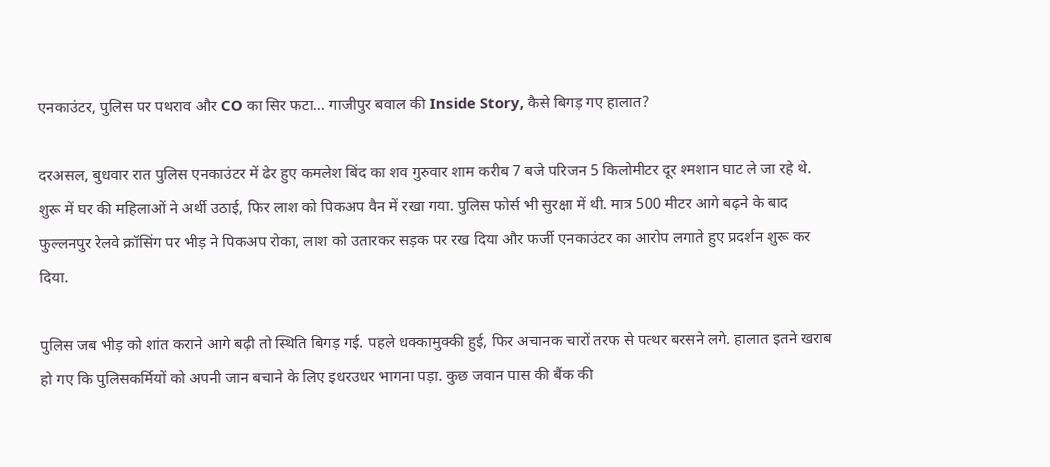एनकाउंटर, पुलिस पर पथराव और CO का सिर फटा… गाजीपुर बवाल की Inside Story, कैसे बिगड़ गए हालात?

दरअसल, बुधवार रात पुलिस एनकाउंटर में ढेर हुए कमलेश बिंद का शव गुरुवार शाम करीब 7 बजे परिजन 5 किलोमीटर दूर श्मशान घाट ले जा रहे थे. शुरू में घर की महिलाओं ने अर्थी उठाई, फिर लाश को पिकअप वैन में रखा गया. पुलिस फोर्स भी सुरक्षा में थी. मात्र 500 मीटर आगे बढ़ने के बाद फुल्लनपुर रेलवे क्रॉसिंग पर भीड़ ने पिकअप रोका, लाश को उतारकर सड़क पर रख दिया और फर्जी एनकाउंटर का आरोप लगाते हुए प्रदर्शन शुरू कर दिया.

पुलिस जब भीड़ को शांत कराने आगे बढ़ी तो स्थिति बिगड़ गई. पहले धक्कामुक्की हुई, फिर अचानक चारों तरफ से पत्थर बरसने लगे. हालात इतने खराब हो गए कि पुलिसकर्मियों को अपनी जान बचाने के लिए इधरउधर भागना पड़ा. कुछ जवान पास की बैंक की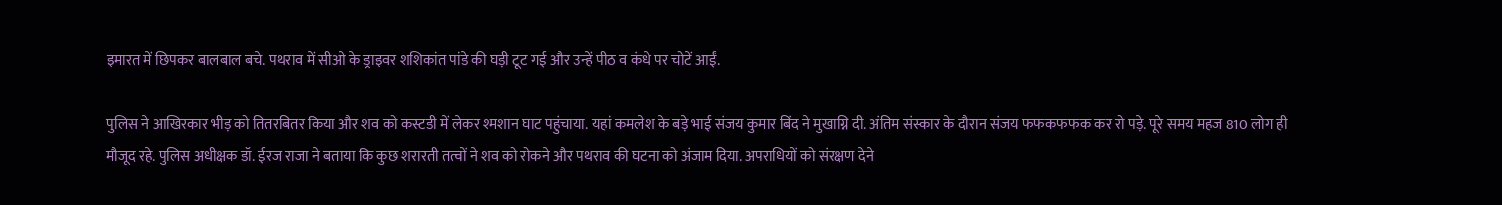इमारत में छिपकर बालबाल बचे. पथराव में सीओ के ड्राइवर शशिकांत पांडे की घड़ी टूट गई और उन्हें पीठ व कंधे पर चोटें आईं.

पुलिस ने आखिरकार भीड़ को तितरबितर किया और शव को कस्टडी में लेकर श्मशान घाट पहुंचाया. यहां कमलेश के बड़े भाई संजय कुमार बिंद ने मुखाग्नि दी. अंतिम संस्कार के दौरान संजय फफकफफक कर रो पड़े. पूरे समय महज 810 लोग ही मौजूद रहे. पुलिस अधीक्षक डॉ. ईरज राजा ने बताया कि कुछ शरारती तत्वों ने शव को रोकने और पथराव की घटना को अंजाम दिया. अपराधियों को संरक्षण देने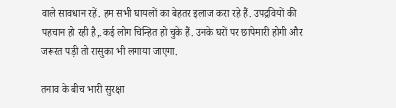वाले सावधान रहें. हम सभी घायलों का बेहतर इलाज करा रहे हैं. उपद्रवियों की पहचान हो रही है,.कई लोग चिन्हित हो चुके हैं. उनके घरों पर छापेमारी होगी और जरूरत पड़ी तो रासुका भी लगाया जाएगा.

तनाव के बीच भारी सुरक्षा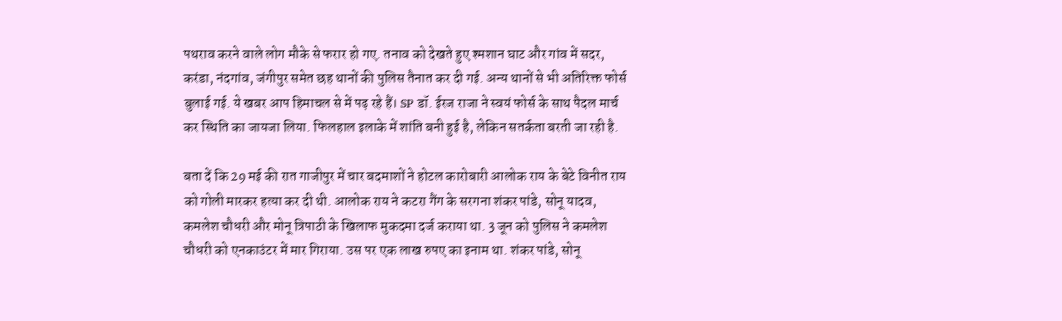पथराव करने वाले लोग मौके से फरार हो गए. तनाव को देखते हुए श्मशान घाट और गांव में सदर, करंडा, नंदगांव, जंगीपुर समेत छह थानों की पुलिस तैनात कर दी गई. अन्य थानों से भी अतिरिक्त फोर्स बुलाई गई. ये खबर आप हिमाचल से में पढ़ रहे हैं। SP डॉ. ईरज राजा ने स्वयं फोर्स के साथ पैदल मार्च कर स्थिति का जायजा लिया. फिलहाल इलाके में शांति बनी हुई है, लेकिन सतर्कता बरती जा रही है.

बता दें कि 29 मई की रात गाजीपुर में चार बदमाशों ने होटल कारोबारी आलोक राय के बेटे विनीत राय को गोली मारकर हत्या कर दी थी. आलोक राय ने कटरा गैंग के सरगना शंकर पांडे, सोनू यादव, कमलेश चौधरी और मोनू त्रिपाठी के खिलाफ मुकदमा दर्ज कराया था. 3 जून को पुलिस ने कमलेश चौधरी को एनकाउंटर में मार गिराया. उस पर एक लाख रुपए का इनाम था. शंकर पांडे, सोनू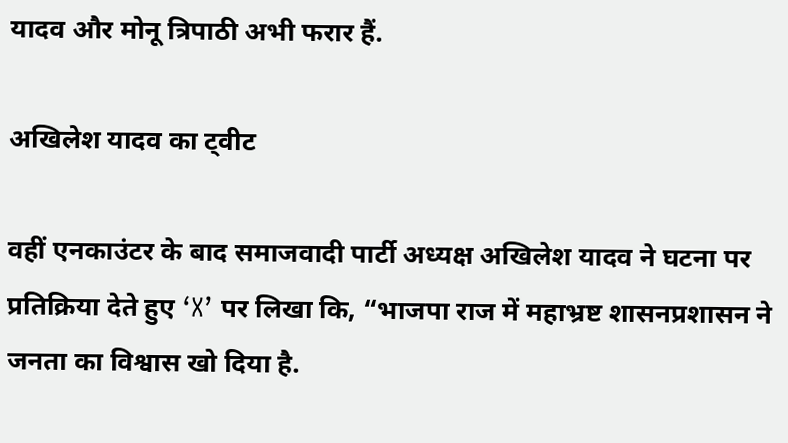यादव और मोनू त्रिपाठी अभी फरार हैं.

अखिलेश यादव का ट्वीट

वहीं एनकाउंटर के बाद समाजवादी पार्टी अध्यक्ष अखिलेश यादव ने घटना पर प्रतिक्रिया देते हुए ‘X’ पर लिखा कि, “भाजपा राज में महाभ्रष्ट शासनप्रशासन ने जनता का विश्वास खो दिया है.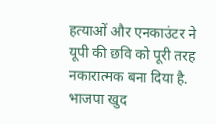हत्याओं और एनकाउंटर ने यूपी की छवि को पूरी तरह नकारात्मक बना दिया है. भाजपा खुद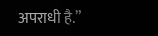अपराधी है.”